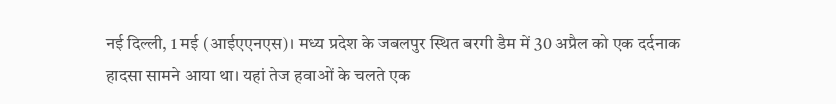नई दिल्ली, 1 मई (आईएएनएस)। मध्य प्रदेश के जबलपुर स्थित बरगी डैम में 30 अप्रैल को एक दर्दनाक हादसा सामने आया था। यहां तेज हवाओं के चलते एक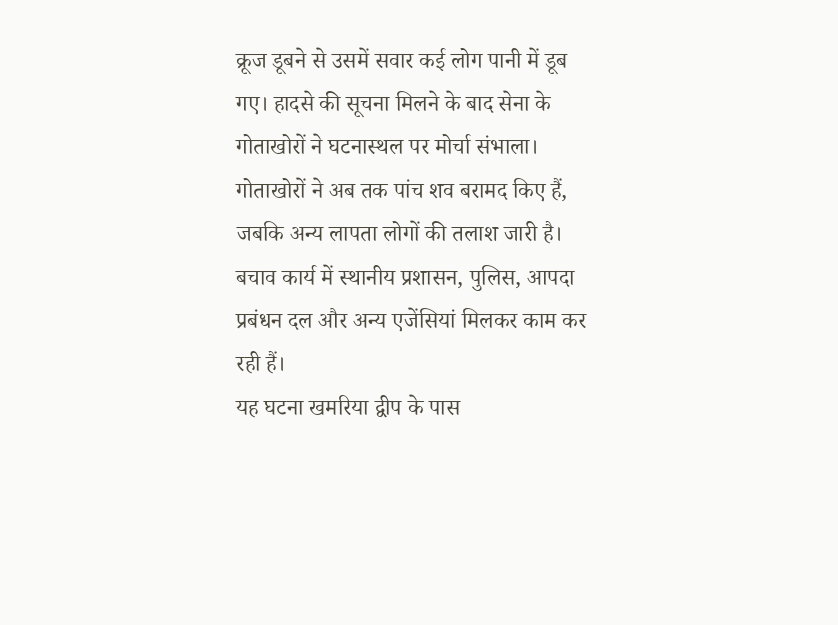क्रूज डूबने से उसमें सवार कई लोग पानी में डूब गए। हादसे की सूचना मिलने के बाद सेना के गोताखोरों ने घटनास्थल पर मोर्चा संभाला। गोताखोरों ने अब तक पांच शव बरामद किए हैं, जबकि अन्य लापता लोगों की तलाश जारी है। बचाव कार्य में स्थानीय प्रशासन, पुलिस, आपदा प्रबंधन दल और अन्य एजेंसियां मिलकर काम कर रही हैं।
यह घटना खमरिया द्वीप के पास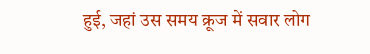हुई, जहां उस समय क्रूज में सवार लोग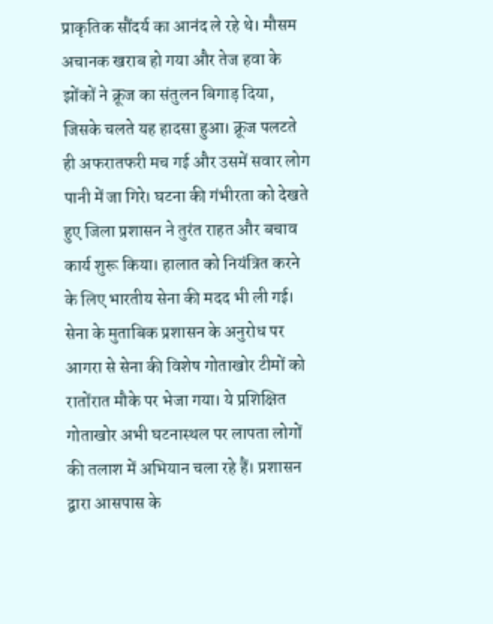प्राकृतिक सौंदर्य का आनंद ले रहे थे। मौसम अचानक खराब हो गया और तेज हवा के झोंकों ने क्रूज का संतुलन बिगाड़ दिया, जिसके चलते यह हादसा हुआ। क्रूज पलटते ही अफरातफरी मच गई और उसमें सवार लोग पानी में जा गिरे। घटना की गंभीरता को देखते हुए जिला प्रशासन ने तुरंत राहत और बचाव कार्य शुरू किया। हालात को नियंत्रित करने के लिए भारतीय सेना की मदद भी ली गई।
सेना के मुताबिक प्रशासन के अनुरोध पर आगरा से सेना की विशेष गोताखोर टीमों को रातोंरात मौके पर भेजा गया। ये प्रशिक्षित गोताखोर अभी घटनास्थल पर लापता लोगों की तलाश में अभियान चला रहे हैं। प्रशासन द्वारा आसपास के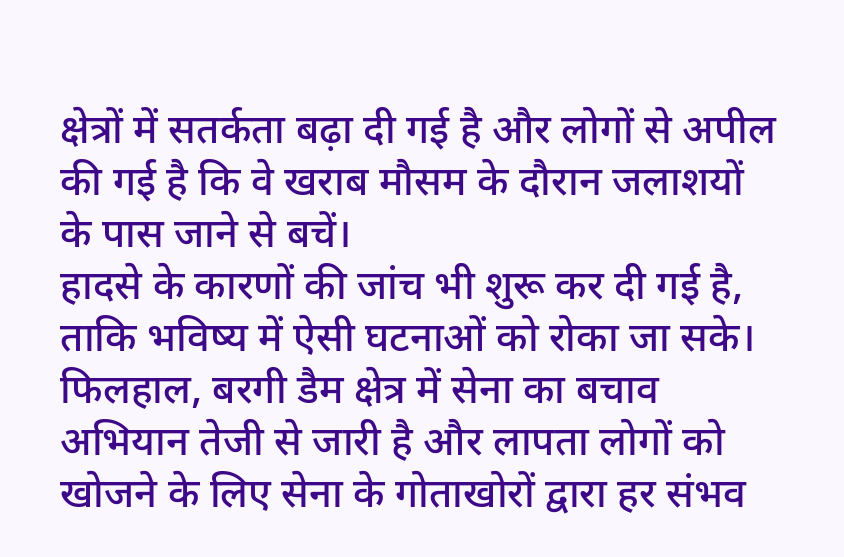क्षेत्रों में सतर्कता बढ़ा दी गई है और लोगों से अपील की गई है कि वे खराब मौसम के दौरान जलाशयों के पास जाने से बचें।
हादसे के कारणों की जांच भी शुरू कर दी गई है, ताकि भविष्य में ऐसी घटनाओं को रोका जा सके। फिलहाल, बरगी डैम क्षेत्र में सेना का बचाव अभियान तेजी से जारी है और लापता लोगों को खोजने के लिए सेना के गोताखोरों द्वारा हर संभव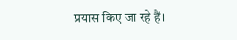प्रयास किए जा रहे हैं।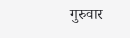गुरुवार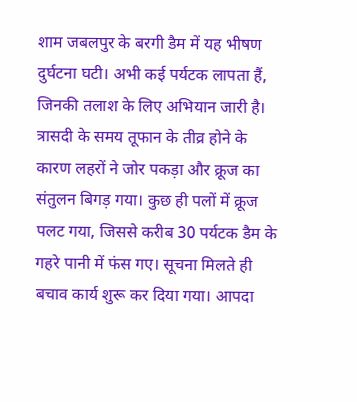शाम जबलपुर के बरगी डैम में यह भीषण दुर्घटना घटी। अभी कई पर्यटक लापता हैं, जिनकी तलाश के लिए अभियान जारी है। त्रासदी के समय तूफान के तीव्र होने के कारण लहरों ने जोर पकड़ा और क्रूज का संतुलन बिगड़ गया। कुछ ही पलों में क्रूज पलट गया, जिससे करीब 30 पर्यटक डैम के गहरे पानी में फंस गए। सूचना मिलते ही बचाव कार्य शुरू कर दिया गया। आपदा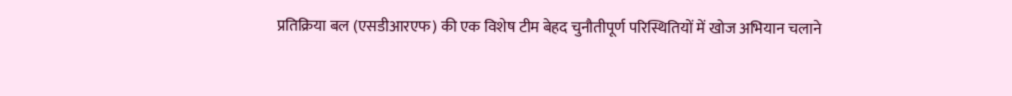प्रतिक्रिया बल (एसडीआरएफ) की एक विशेष टीम बेहद चुनौतीपूर्ण परिस्थितियों में खोज अभियान चलाने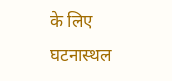के लिए घटनास्थल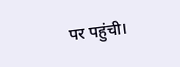पर पहुंची।